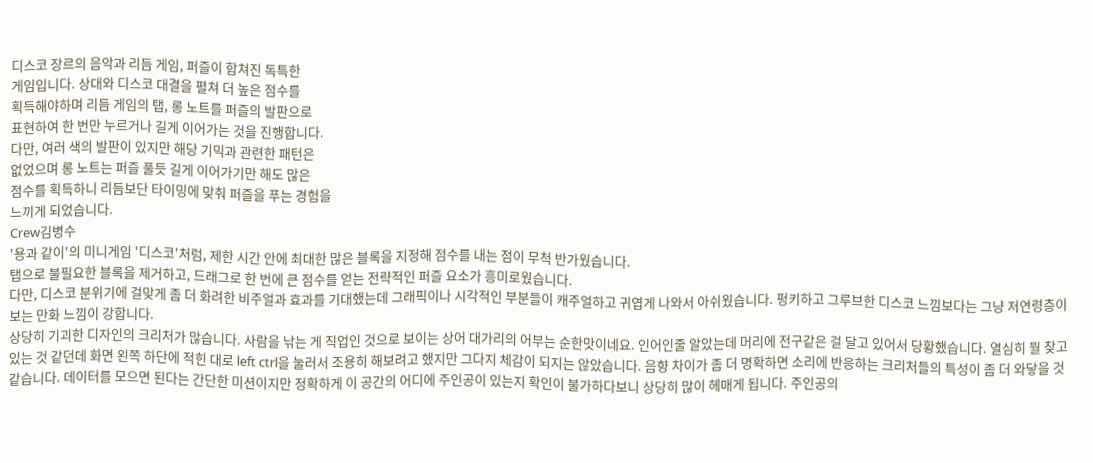디스코 장르의 음악과 리듬 게임, 퍼즐이 합쳐진 독특한
게임입니다. 상대와 디스코 대결을 펼쳐 더 높은 점수를
획득해야하며 리듬 게임의 탭, 롱 노트를 퍼즐의 발판으로
표현하여 한 번만 누르거나 길게 이어가는 것을 진행합니다.
다만, 여러 색의 발판이 있지만 해당 기믹과 관련한 패턴은
없었으며 롱 노트는 퍼즐 풀듯 길게 이어가기만 해도 많은
점수를 획득하니 리듬보단 타이밍에 맞춰 퍼즐을 푸는 경험을
느끼게 되었습니다.
Crew김병수
'용과 같이'의 미니게임 '디스코'처럼, 제한 시간 안에 최대한 많은 블록을 지정해 점수를 내는 점이 무척 반가웠습니다.
탭으로 불필요한 블록을 제거하고, 드래그로 한 번에 큰 점수를 얻는 전략적인 퍼즐 요소가 흥미로웠습니다.
다만, 디스코 분위기에 걸맞게 좀 더 화려한 비주얼과 효과를 기대했는데 그래픽이나 시각적인 부분들이 캐주얼하고 귀엽게 나와서 아쉬웠습니다. 펑키하고 그루브한 디스코 느낌보다는 그냥 저연령층이 보는 만화 느낌이 강합니다.
상당히 기괴한 디자인의 크리처가 많습니다. 사람을 낚는 게 직업인 것으로 보이는 상어 대가리의 어부는 순한맛이네요. 인어인줄 알았는데 머리에 전구같은 걸 달고 있어서 당황했습니다. 열심히 뭘 찾고 있는 것 같던데 화면 왼쪽 하단에 적힌 대로 left ctrl을 눌러서 조용히 해보려고 했지만 그다지 체감이 되지는 않았습니다. 음향 차이가 좀 더 명확하면 소리에 반응하는 크리처들의 특성이 좀 더 와닿을 것 같습니다. 데이터를 모으면 된다는 간단한 미션이지만 정확하게 이 공간의 어디에 주인공이 있는지 확인이 불가하다보니 상당히 많이 헤매게 됩니다. 주인공의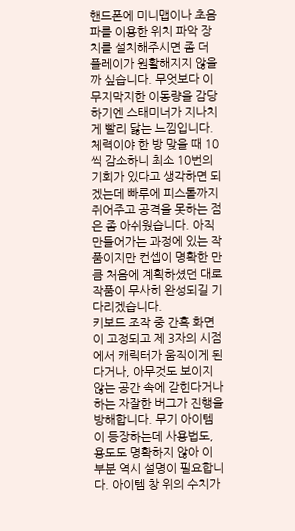핸드폰에 미니맵이나 초음파를 이용한 위치 파악 장치를 설치해주시면 좀 더 플레이가 원활해지지 않을까 싶습니다. 무엇보다 이 무지막지한 이동량을 감당하기엔 스태미너가 지나치게 빨리 닳는 느낌입니다. 체력이야 한 방 맞을 때 10씩 감소하니 최소 10번의 기회가 있다고 생각하면 되겠는데 빠루에 피스톨까지 쥐어주고 공격을 못하는 점은 좀 아쉬웠습니다. 아직 만들어가는 과정에 있는 작품이지만 컨셉이 명확한 만큼 처음에 계획하셨던 대로 작품이 무사히 완성되길 기다리겠습니다.
키보드 조작 중 간혹 화면이 고정되고 제 3자의 시점에서 캐릭터가 움직이게 된다거나, 아무것도 보이지 않는 공간 속에 갇힌다거나 하는 자잘한 버그가 진행을 방해합니다. 무기 아이템이 등장하는데 사용법도, 용도도 명확하지 않아 이 부분 역시 설명이 필요합니다. 아이템 창 위의 수치가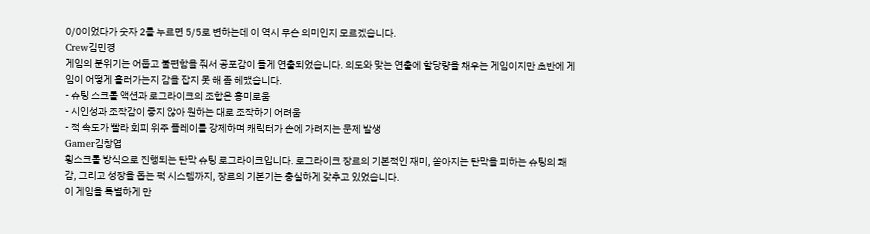0/0이었다가 숫자 2를 누르면 5/5로 변하는데 이 역시 무슨 의미인지 모르겠습니다.
Crew김민경
게임의 분위기는 어둡고 불편함을 줘서 공포감이 들게 연출되었습니다. 의도와 맞는 연출에 할당량을 채우는 게임이지만 초반에 게임이 어떻게 흘러가는지 감을 잡지 못 해 좀 헤맸습니다.
- 슈팅 스크롤 액션과 로그라이크의 조합은 흥미로움
- 시인성과 조작감이 좋지 않아 원하는 대로 조작하기 어려움
- 적 속도가 빨라 회피 위주 플레이를 강제하며 캐릭터가 손에 가려지는 문제 발생
Gamer김창엽
횡스크롤 방식으로 진행되는 탄막 슈팅 로그라이크입니다. 로그라이크 장르의 기본적인 재미, 쏟아지는 탄막을 피하는 슈팅의 쾌감, 그리고 성장을 돕는 퍽 시스템까지, 장르의 기본기는 충실하게 갖추고 있었습니다.
이 게임을 특별하게 만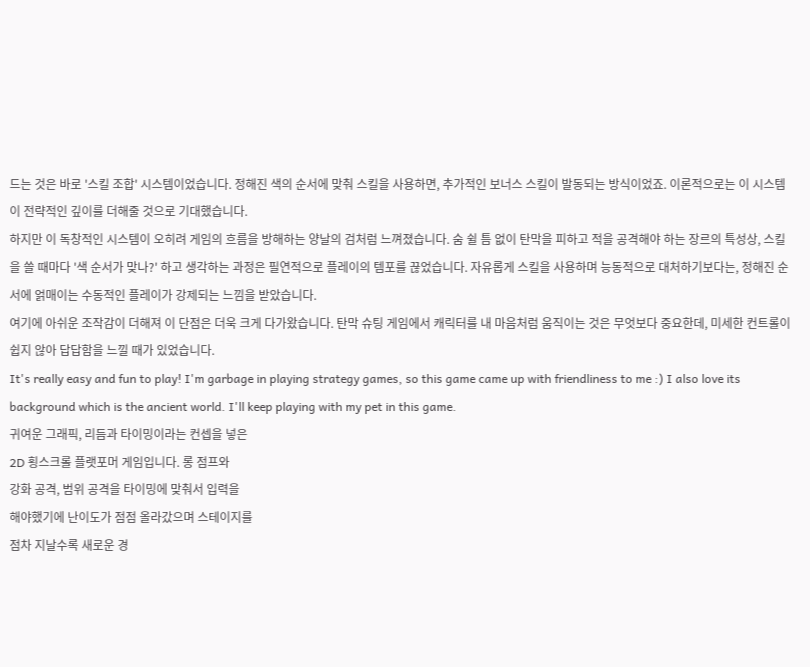드는 것은 바로 '스킬 조합' 시스템이었습니다. 정해진 색의 순서에 맞춰 스킬을 사용하면, 추가적인 보너스 스킬이 발동되는 방식이었죠. 이론적으로는 이 시스템이 전략적인 깊이를 더해줄 것으로 기대했습니다.
하지만 이 독창적인 시스템이 오히려 게임의 흐름을 방해하는 양날의 검처럼 느껴졌습니다. 숨 쉴 틈 없이 탄막을 피하고 적을 공격해야 하는 장르의 특성상, 스킬을 쓸 때마다 '색 순서가 맞나?' 하고 생각하는 과정은 필연적으로 플레이의 템포를 끊었습니다. 자유롭게 스킬을 사용하며 능동적으로 대처하기보다는, 정해진 순서에 얽매이는 수동적인 플레이가 강제되는 느낌을 받았습니다.
여기에 아쉬운 조작감이 더해져 이 단점은 더욱 크게 다가왔습니다. 탄막 슈팅 게임에서 캐릭터를 내 마음처럼 움직이는 것은 무엇보다 중요한데, 미세한 컨트롤이 쉽지 않아 답답함을 느낄 때가 있었습니다.
It's really easy and fun to play! I'm garbage in playing strategy games, so this game came up with friendliness to me :) I also love its background which is the ancient world. I'll keep playing with my pet in this game.
귀여운 그래픽, 리듬과 타이밍이라는 컨셉을 넣은
2D 횡스크롤 플랫포머 게임입니다. 롱 점프와
강화 공격, 범위 공격을 타이밍에 맞춰서 입력을
해야했기에 난이도가 점점 올라갔으며 스테이지를
점차 지날수록 새로운 경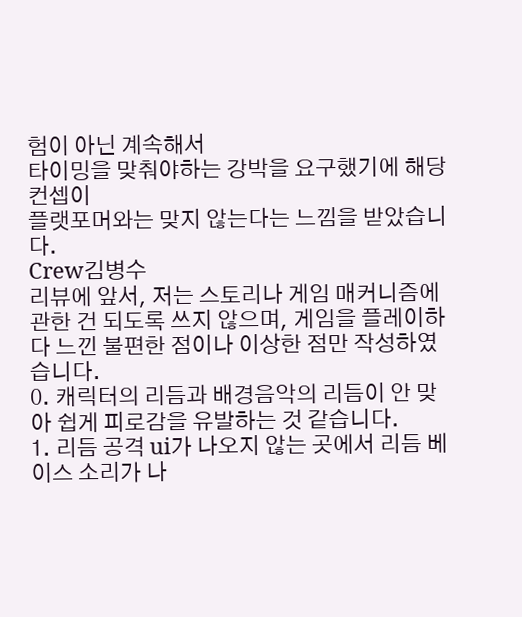험이 아닌 계속해서
타이밍을 맞춰야하는 강박을 요구했기에 해당 컨셉이
플랫포머와는 맞지 않는다는 느낌을 받았습니다.
Crew김병수
리뷰에 앞서, 저는 스토리나 게임 매커니즘에 관한 건 되도록 쓰지 않으며, 게임을 플레이하다 느낀 불편한 점이나 이상한 점만 작성하였습니다.
0. 캐릭터의 리듬과 배경음악의 리듬이 안 맞아 쉽게 피로감을 유발하는 것 같습니다.
1. 리듬 공격 ui가 나오지 않는 곳에서 리듬 베이스 소리가 나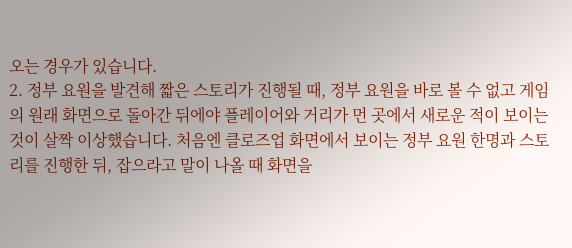오는 경우가 있습니다.
2. 정부 요원을 발견해 짧은 스토리가 진행될 때, 정부 요원을 바로 볼 수 없고 게임의 원래 화면으로 돌아간 뒤에야 플레이어와 거리가 먼 곳에서 새로운 적이 보이는 것이 살짝 이상했습니다. 처음엔 클로즈업 화면에서 보이는 정부 요원 한명과 스토리를 진행한 뒤, 잡으라고 말이 나올 때 화면을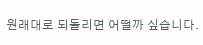원래대로 되돌리면 어떨까 싶습니다.